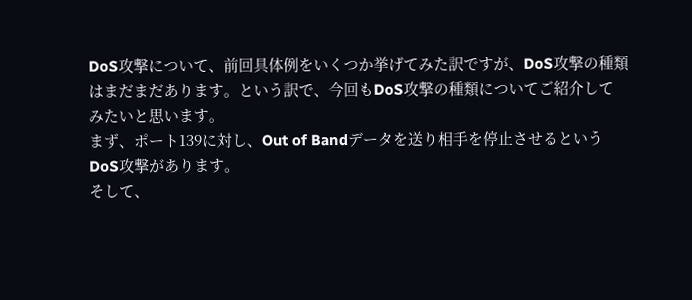DoS攻撃について、前回具体例をいくつか挙げてみた訳ですが、DoS攻撃の種類
はまだまだあります。という訳で、今回もDoS攻撃の種類についてご紹介して
みたいと思います。
まず、ポート139に対し、Out of Bandデータを送り相手を停止させるという
DoS攻撃があります。
そして、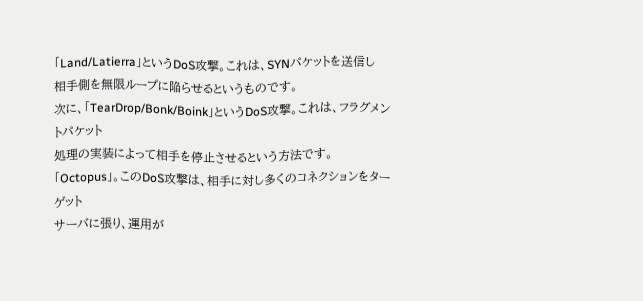「Land/Latierra」というDoS攻撃。これは、SYNパケットを送信し
相手側を無限ループに陥らせるというものです。
次に、「TearDrop/Bonk/Boink」というDoS攻撃。これは、フラグメントパケット
処理の実装によって相手を停止させるという方法です。
「Octopus」。このDoS攻撃は、相手に対し多くのコネクションをターゲット
サーバに張り、運用が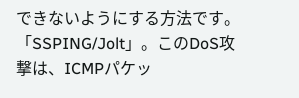できないようにする方法です。
「SSPING/Jolt」。このDoS攻撃は、ICMPパケッ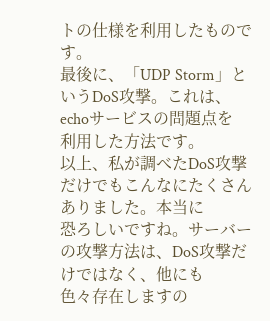トの仕様を利用したものです。
最後に、「UDP Storm」というDoS攻撃。これは、echoサービスの問題点を
利用した方法です。
以上、私が調べたDoS攻撃だけでもこんなにたくさんありました。本当に
恐ろしいですね。サーバーの攻撃方法は、DoS攻撃だけではなく、他にも
色々存在しますの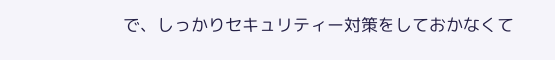で、しっかりセキュリティー対策をしておかなくて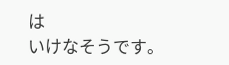は
いけなそうです。